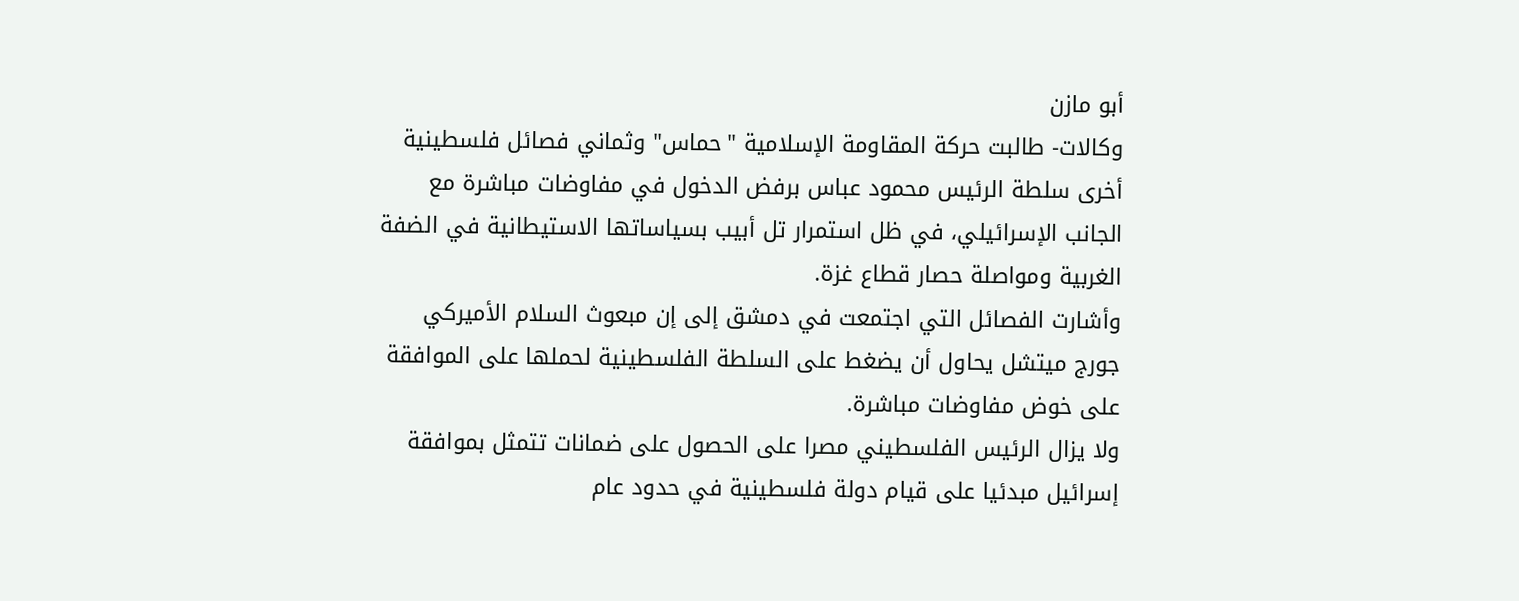أبو مازن
وكالات- طالبت حركة المقاومة الإسلامية "حماس" وثماني فصائل فلسطينية أخرى سلطة الرئيس محمود عباس برفض الدخول في مفاوضات مباشرة مع الجانب الإسرائيلي، في ظل استمرار تل أبيب بسياساتها الاستيطانية في الضفة الغربية ومواصلة حصار قطاع غزة.
وأشارت الفصائل التي اجتمعت في دمشق إلى إن مبعوث السلام الأميركي جورج ميتشل يحاول أن يضغط على السلطة الفلسطينية لحملها على الموافقة على خوض مفاوضات مباشرة.
ولا يزال الرئيس الفلسطيني مصرا على الحصول على ضمانات تتمثل بموافقة إسرائيل مبدئيا على قيام دولة فلسطينية في حدود عام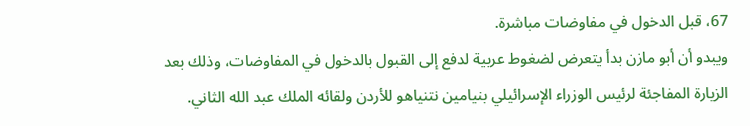67، قبل الدخول في مفاوضات مباشرة.
ويبدو أن أبو مازن بدأ يتعرض لضغوط عربية لدفع إلى القبول بالدخول في المفاوضات، وذلك بعد الزيارة المفاجئة لرئيس الوزراء الإسرائيلي بنيامين نتنياهو للأردن ولقائه الملك عبد الله الثاني.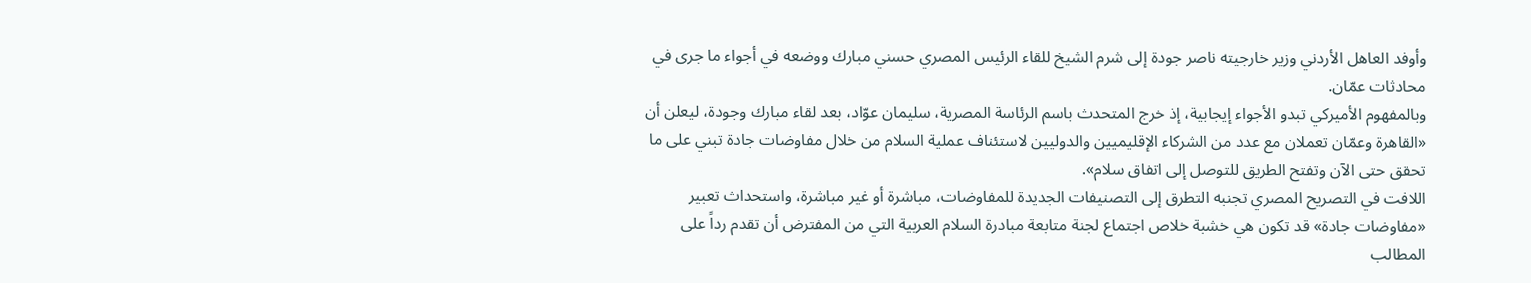وأوفد العاهل الأردني وزير خارجيته ناصر جودة إلى شرم الشيخ للقاء الرئيس المصري حسني مبارك ووضعه في أجواء ما جرى في محادثات عمّان.
وبالمفهوم الأميركي تبدو الأجواء إيجابية، إذ خرج المتحدث باسم الرئاسة المصرية، سليمان عوّاد، بعد لقاء مبارك وجودة، ليعلن أن «القاهرة وعمّان تعملان مع عدد من الشركاء الإقليميين والدوليين لاستئناف عملية السلام من خلال مفاوضات جادة تبني على ما تحقق حتى الآن وتفتح الطريق للتوصل إلى اتفاق سلام».
اللافت في التصريح المصري تجنبه التطرق إلى التصنيفات الجديدة للمفاوضات، مباشرة أو غير مباشرة، واستحداث تعبير «مفاوضات جادة» قد تكون هي خشبة خلاص اجتماع لجنة متابعة مبادرة السلام العربية التي من المفترض أن تقدم رداً على المطالب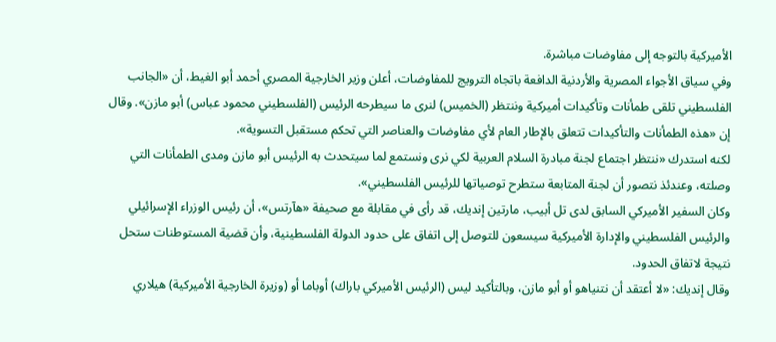الأميركية بالتوجه إلى مفاوضات مباشرة.
وفي سياق الأجواء المصرية والأردنية الدافعة باتجاه الترويج للمفاوضات، أعلن وزير الخارجية المصري أحمد أبو الغيط، أن «الجانب الفلسطيني تلقى طمأنات وتأكيدات أميركية وننتظر (الخميس) لنرى ما سيطرحه الرئيس (الفلسطيني محمود عباس) أبو مازن». وقال إن «هذه الطمأنات والتأكيدات تتعلق بالإطار العام لأي مفاوضات والعناصر التي تحكم مستقبل التسوية».
لكنه استدرك «ننتظر اجتماع لجنة مبادرة السلام العربية لكي نرى ونستمع لما سيتحدث به الرئيس أبو مازن ومدى الطمأنات التي وصلته، وعندئذ نتصور أن لجنة المتابعة ستطرح توصياتها للرئيس الفلسطيني».
وكان السفير الأميركي السابق لدى تل أبيب، مارتين إنديك، قد رأى في مقابلة مع صحيفة «هآرتس»، أن رئيس الوزراء الإسرائيلي والرئيس الفلسطيني والإدارة الأميركية سيسعون للتوصل إلى اتفاق على حدود الدولة الفلسطينية، وأن قضية المستوطنات ستحل نتيجة لاتفاق الحدود.
وقال إنديك: «لا أعتقد أن نتنياهو أو أبو مازن، وبالتأكيد ليس (الرئيس الأميركي باراك) أوباما أو (وزيرة الخارجية الأميركية) هيلاري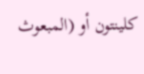كلينتون أو (المبعوث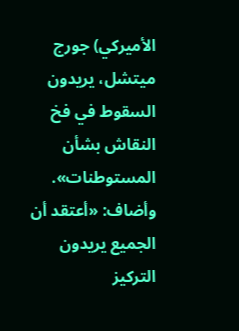الأميركي) جورج ميتشل، يريدون السقوط في فخ النقاش بشأن المستوطنات». وأضاف: «أعتقد أن الجميع يريدون التركيز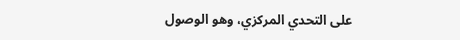على التحدي المركزي، وهو الوصول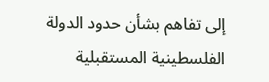إلى تفاهم بشأن حدود الدولة الفلسطينية المستقبلية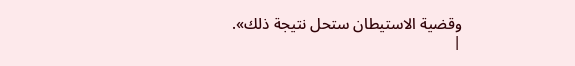وقضية الاستيطان ستحل نتيجة ذلك».
|